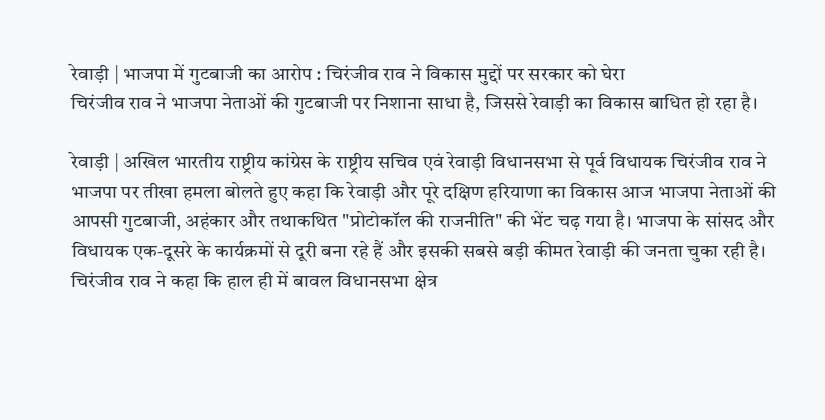रेवाड़ी | भाजपा में गुटबाजी का आरोप : चिरंजीव राव ने विकास मुद्दों पर सरकार को घेरा
चिरंजीव राव ने भाजपा नेताओं की गुटबाजी पर निशाना साधा है, जिससे रेवाड़ी का विकास बाधित हो रहा है।

रेवाड़ी | अखिल भारतीय राष्ट्रीय कांग्रेस के राष्ट्रीय सचिव एवं रेवाड़ी विधानसभा से पूर्व विधायक चिरंजीव राव ने भाजपा पर तीखा हमला बोलते हुए कहा कि रेवाड़ी और पूरे दक्षिण हरियाणा का विकास आज भाजपा नेताओं की आपसी गुटबाजी, अहंकार और तथाकथित "प्रोटोकॉल की राजनीति" की भेंट चढ़ गया है। भाजपा के सांसद और विधायक एक-दूसरे के कार्यक्रमों से दूरी बना रहे हैं और इसकी सबसे बड़ी कीमत रेवाड़ी की जनता चुका रही है।
चिरंजीव राव ने कहा कि हाल ही में बावल विधानसभा क्षेत्र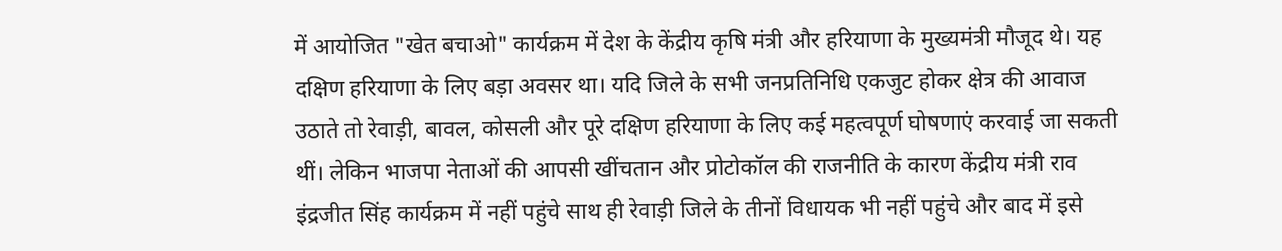में आयोजित "खेत बचाओ" कार्यक्रम में देश के केंद्रीय कृषि मंत्री और हरियाणा के मुख्यमंत्री मौजूद थे। यह दक्षिण हरियाणा के लिए बड़ा अवसर था। यदि जिले के सभी जनप्रतिनिधि एकजुट होकर क्षेत्र की आवाज उठाते तो रेवाड़ी, बावल, कोसली और पूरे दक्षिण हरियाणा के लिए कई महत्वपूर्ण घोषणाएं करवाई जा सकती थीं। लेकिन भाजपा नेताओं की आपसी खींचतान और प्रोटोकॉल की राजनीति के कारण केंद्रीय मंत्री राव इंद्रजीत सिंह कार्यक्रम में नहीं पहुंचे साथ ही रेवाड़ी जिले के तीनों विधायक भी नहीं पहुंचे और बाद में इसे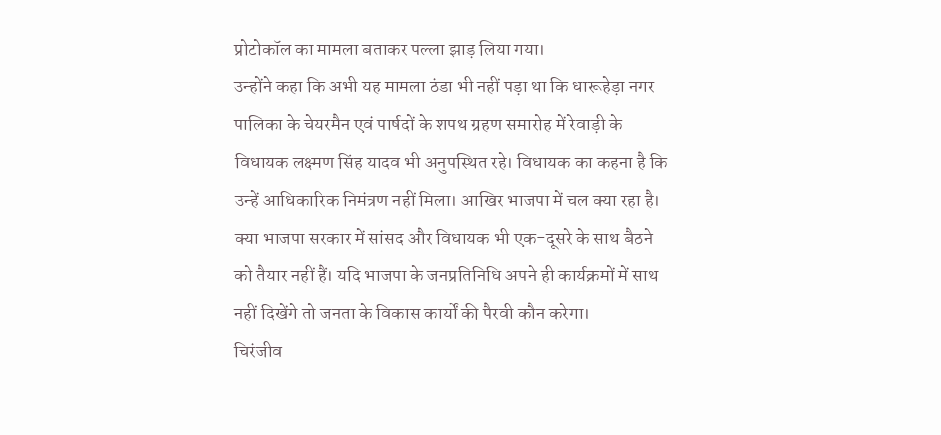प्रोटोकॉल का मामला बताकर पल्ला झाड़ लिया गया।
उन्होंने कहा कि अभी यह मामला ठंडा भी नहीं पड़ा था कि धारूहेड़ा नगर पालिका के चेयरमैन एवं पार्षदों के शपथ ग्रहण समारोह में रेवाड़ी के विधायक लक्ष्मण सिंह यादव भी अनुपस्थित रहे। विधायक का कहना है कि उन्हें आधिकारिक निमंत्रण नहीं मिला। आखिर भाजपा में चल क्या रहा है। क्या भाजपा सरकार में सांसद और विधायक भी एक-दूसरे के साथ बैठने को तैयार नहीं हैं। यदि भाजपा के जनप्रतिनिधि अपने ही कार्यक्रमों में साथ नहीं दिखेंगे तो जनता के विकास कार्यों की पैरवी कौन करेगा।
चिरंजीव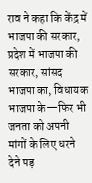राव ने कहा कि केंद्र में भाजपा की सरकार, प्रदेश में भाजपा की सरकार, सांसद भाजपा का, विधायक भाजपा के—फिर भी जनता को अपनी मांगों के लिए धरने देने पड़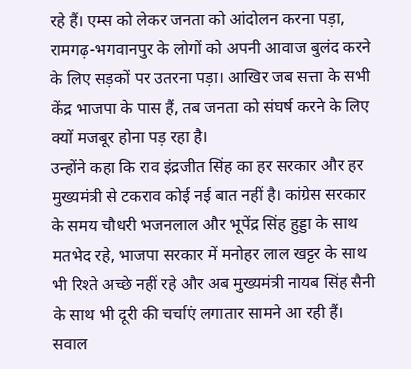रहे हैं। एम्स को लेकर जनता को आंदोलन करना पड़ा, रामगढ़-भगवानपुर के लोगों को अपनी आवाज बुलंद करने के लिए सड़कों पर उतरना पड़ा। आखिर जब सत्ता के सभी केंद्र भाजपा के पास हैं, तब जनता को संघर्ष करने के लिए क्यों मजबूर होना पड़ रहा है।
उन्होंने कहा कि राव इंद्रजीत सिंह का हर सरकार और हर मुख्यमंत्री से टकराव कोई नई बात नहीं है। कांग्रेस सरकार के समय चौधरी भजनलाल और भूपेंद्र सिंह हुड्डा के साथ मतभेद रहे, भाजपा सरकार में मनोहर लाल खट्टर के साथ भी रिश्ते अच्छे नहीं रहे और अब मुख्यमंत्री नायब सिंह सैनी के साथ भी दूरी की चर्चाएं लगातार सामने आ रही हैं। सवाल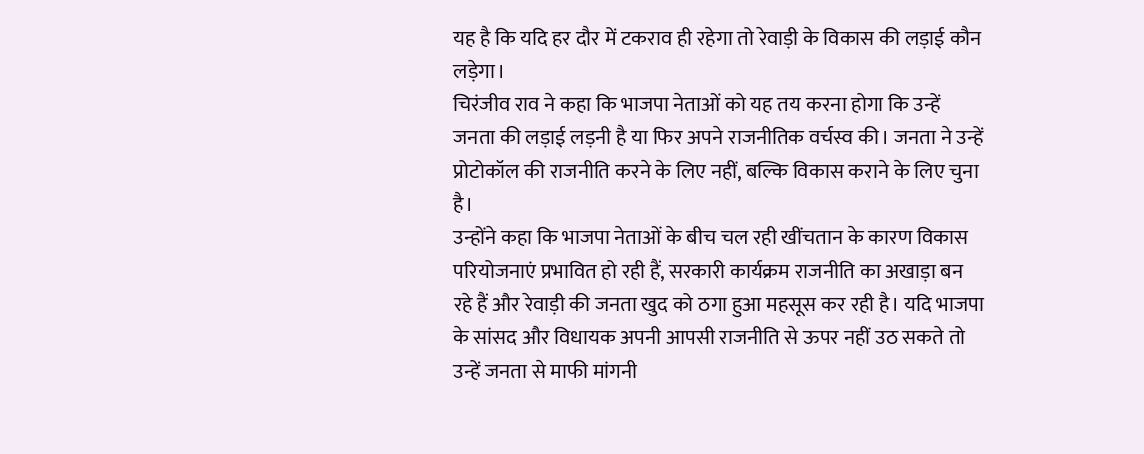यह है कि यदि हर दौर में टकराव ही रहेगा तो रेवाड़ी के विकास की लड़ाई कौन लड़ेगा।
चिरंजीव राव ने कहा कि भाजपा नेताओं को यह तय करना होगा कि उन्हें जनता की लड़ाई लड़नी है या फिर अपने राजनीतिक वर्चस्व की। जनता ने उन्हें प्रोटोकॉल की राजनीति करने के लिए नहीं, बल्कि विकास कराने के लिए चुना है।
उन्होंने कहा कि भाजपा नेताओं के बीच चल रही खींचतान के कारण विकास परियोजनाएं प्रभावित हो रही हैं, सरकारी कार्यक्रम राजनीति का अखाड़ा बन रहे हैं और रेवाड़ी की जनता खुद को ठगा हुआ महसूस कर रही है। यदि भाजपा के सांसद और विधायक अपनी आपसी राजनीति से ऊपर नहीं उठ सकते तो उन्हें जनता से माफी मांगनी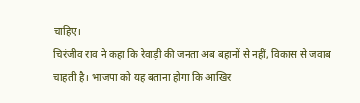चाहिए।
चिरंजीव राव ने कहा कि रेवाड़ी की जनता अब बहानों से नहीं, विकास से जवाब चाहती है। भाजपा को यह बताना होगा कि आखिर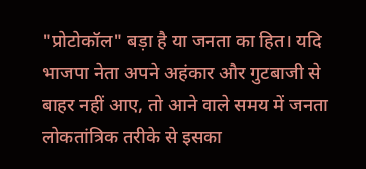"प्रोटोकॉल" बड़ा है या जनता का हित। यदि भाजपा नेता अपने अहंकार और गुटबाजी से बाहर नहीं आए, तो आने वाले समय में जनता लोकतांत्रिक तरीके से इसका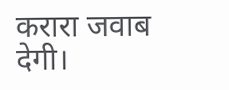करारा जवाब देगी।